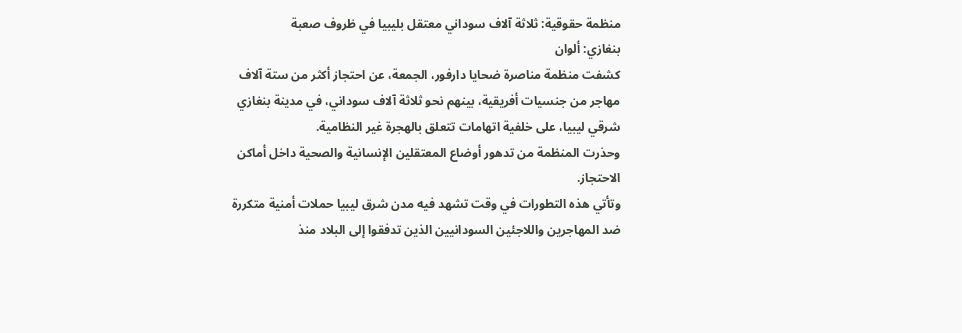منظمة حقوقية: ثلاثة آلاف سوداني معتقل بليبيا في ظروف صعبة
بنغازي: ألوان
كشفت منظمة مناصرة ضحايا دارفور، الجمعة، عن احتجاز أكثر من ستة آلاف مهاجر من جنسيات أفريقية، بينهم نحو ثلاثة آلاف سوداني، في مدينة بنغازي شرقي ليبيا، على خلفية اتهامات تتعلق بالهجرة غير النظامية.
وحذرت المنظمة من تدهور أوضاع المعتقلين الإنسانية والصحية داخل أماكن الاحتجاز.
وتأتي هذه التطورات في وقت تشهد فيه مدن شرق ليبيا حملات أمنية متكررة ضد المهاجرين واللاجئين السودانيين الذين تدفقوا إلى البلاد منذ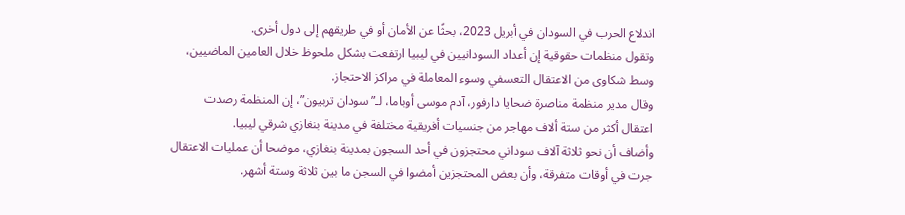اندلاع الحرب في السودان في أبريل 2023، بحثًا عن الأمان أو في طريقهم إلى دول أخرى.
وتقول منظمات حقوقية إن أعداد السودانيين في ليبيا ارتفعت بشكل ملحوظ خلال العامين الماضيين، وسط شكاوى من الاعتقال التعسفي وسوء المعاملة في مراكز الاحتجاز.
وقال مدير منظمة مناصرة ضحايا دارفور، آدم موسى أوباما، لـ”سودان تربيون”، إن المنظمة رصدت اعتقال أكثر من ستة ألاف مهاجر من جنسيات أفريقية مختلفة في مدينة بنغازي شرقي ليبيا.
وأضاف أن نحو ثلاثة آلاف سوداني محتجزون في أحد السجون بمدينة بنغازي، موضحا أن عمليات الاعتقال جرت في أوقات متفرقة، وأن بعض المحتجزين أمضوا في السجن ما بين ثلاثة وستة أشهر.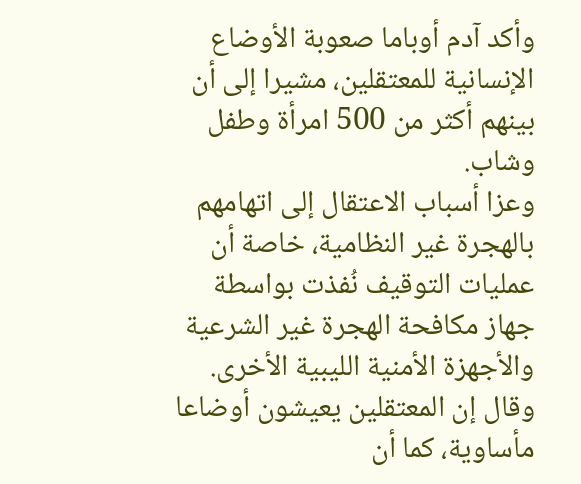وأكد آدم أوباما صعوبة الأوضاع الإنسانية للمعتقلين، مشيرا إلى أن بينهم أكثر من 500 امرأة وطفل وشاب.
وعزا أسباب الاعتقال إلى اتهامهم بالهجرة غير النظامية، خاصة أن عمليات التوقيف نُفذت بواسطة جهاز مكافحة الهجرة غير الشرعية والأجهزة الأمنية الليبية الأخرى.
وقال إن المعتقلين يعيشون أوضاعا مأساوية، كما أن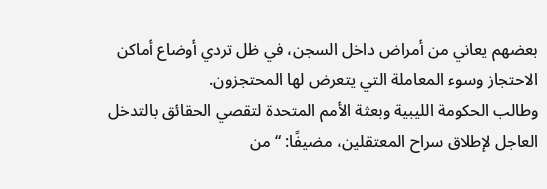بعضهم يعاني من أمراض داخل السجن، في ظل تردي أوضاع أماكن الاحتجاز وسوء المعاملة التي يتعرض لها المحتجزون.
وطالب الحكومة الليبية وبعثة الأمم المتحدة لتقصي الحقائق بالتدخل العاجل لإطلاق سراح المعتقلين، مضيفًا: “من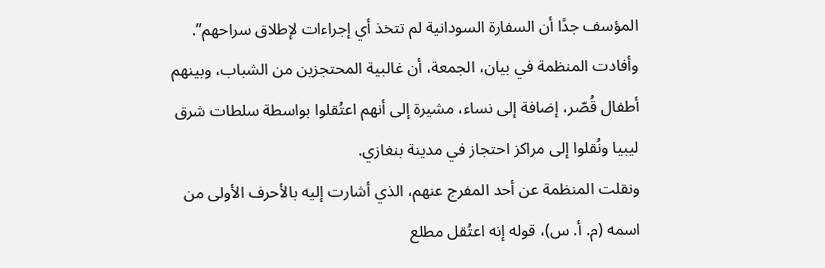المؤسف جدًا أن السفارة السودانية لم تتخذ أي إجراءات لإطلاق سراحهم”.
وأفادت المنظمة في بيان، الجمعة، أن غالبية المحتجزين من الشباب، وبينهم أطفال قُصّر، إضافة إلى نساء، مشيرة إلى أنهم اعتُقلوا بواسطة سلطات شرق ليبيا ونُقلوا إلى مراكز احتجاز في مدينة بنغازي.
ونقلت المنظمة عن أحد المفرج عنهم، الذي أشارت إليه بالأحرف الأولى من اسمه (م. أ. س)، قوله إنه اعتُقل مطلع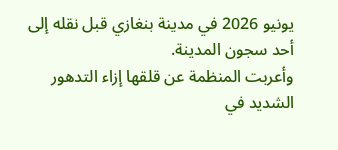يونيو 2026 في مدينة بنغازي قبل نقله إلى أحد سجون المدينة.
وأعربت المنظمة عن قلقها إزاء التدهور الشديد في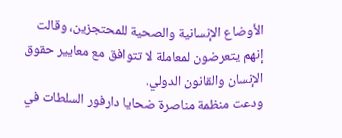الأوضاع الإنسانية والصحية للمحتجزين، وقالت إنهم يتعرضون لمعاملة لا تتوافق مع معايير حقوق الإنسان والقانون الدولي.
ودعت منظمة مناصرة ضحايا دارفور السلطات في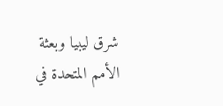شرق ليبيا وبعثة الأمم المتحدة في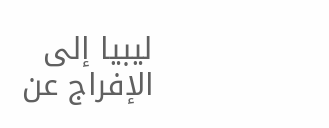ليبيا إلى الإفراج عن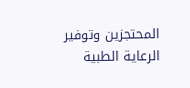المحتجزين وتوفير الرعاية الطبية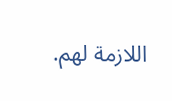اللازمة لهم.